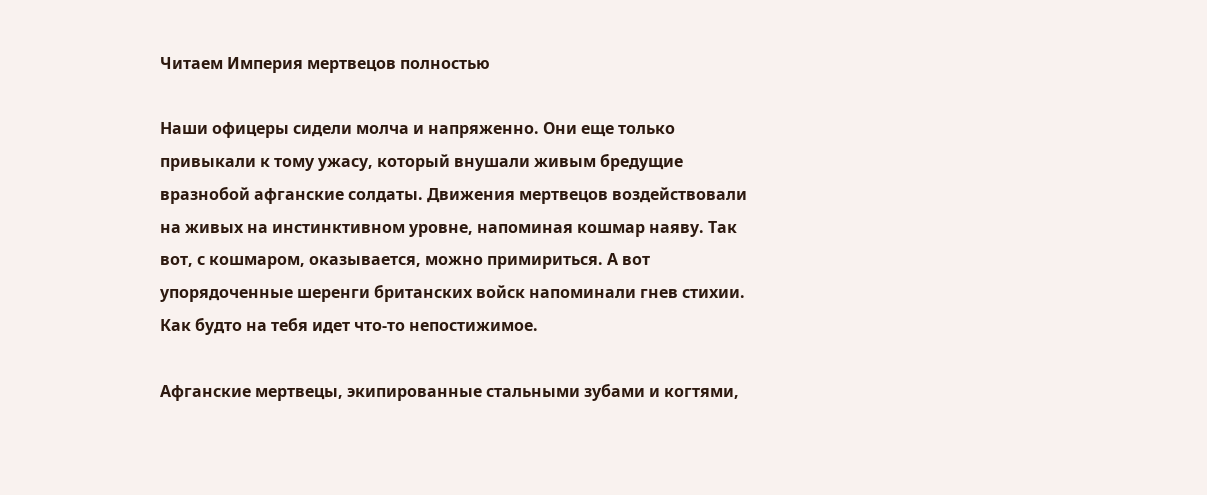Читаем Империя мертвецов полностью

Наши офицеры сидели молча и напряженно. Они еще только привыкали к тому ужасу, который внушали живым бредущие вразнобой афганские солдаты. Движения мертвецов воздействовали на живых на инстинктивном уровне, напоминая кошмар наяву. Так вот, с кошмаром, оказывается, можно примириться. А вот упорядоченные шеренги британских войск напоминали гнев стихии. Как будто на тебя идет что-то непостижимое.

Афганские мертвецы, экипированные стальными зубами и когтями,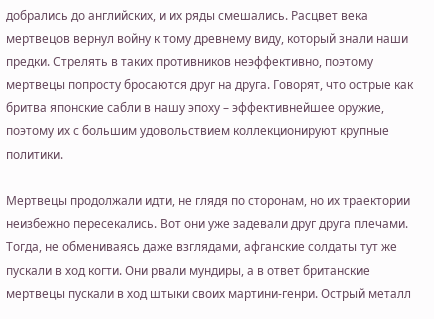добрались до английских, и их ряды смешались. Расцвет века мертвецов вернул войну к тому древнему виду, который знали наши предки. Стрелять в таких противников неэффективно, поэтому мертвецы попросту бросаются друг на друга. Говорят, что острые как бритва японские сабли в нашу эпоху – эффективнейшее оружие, поэтому их с большим удовольствием коллекционируют крупные политики.

Мертвецы продолжали идти, не глядя по сторонам, но их траектории неизбежно пересекались. Вот они уже задевали друг друга плечами. Тогда, не обмениваясь даже взглядами, афганские солдаты тут же пускали в ход когти. Они рвали мундиры, а в ответ британские мертвецы пускали в ход штыки своих мартини-генри. Острый металл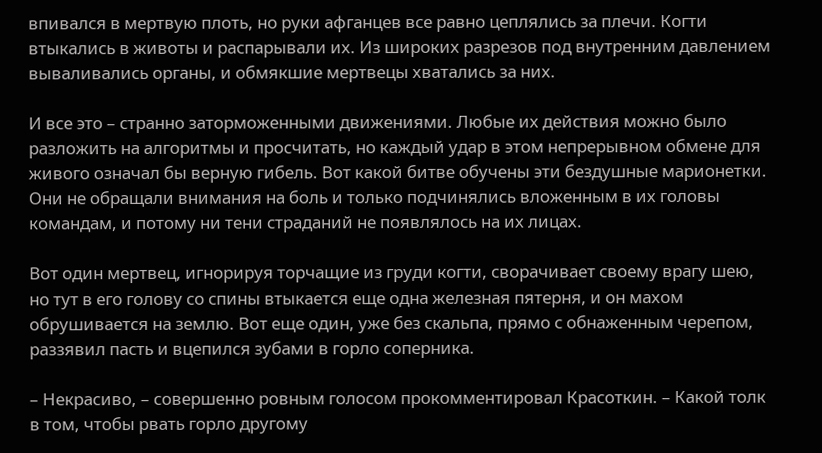впивался в мертвую плоть, но руки афганцев все равно цеплялись за плечи. Когти втыкались в животы и распарывали их. Из широких разрезов под внутренним давлением вываливались органы, и обмякшие мертвецы хватались за них.

И все это – странно заторможенными движениями. Любые их действия можно было разложить на алгоритмы и просчитать, но каждый удар в этом непрерывном обмене для живого означал бы верную гибель. Вот какой битве обучены эти бездушные марионетки. Они не обращали внимания на боль и только подчинялись вложенным в их головы командам, и потому ни тени страданий не появлялось на их лицах.

Вот один мертвец, игнорируя торчащие из груди когти, сворачивает своему врагу шею, но тут в его голову со спины втыкается еще одна железная пятерня, и он махом обрушивается на землю. Вот еще один, уже без скальпа, прямо с обнаженным черепом, раззявил пасть и вцепился зубами в горло соперника.

– Некрасиво, – совершенно ровным голосом прокомментировал Красоткин. – Какой толк в том, чтобы рвать горло другому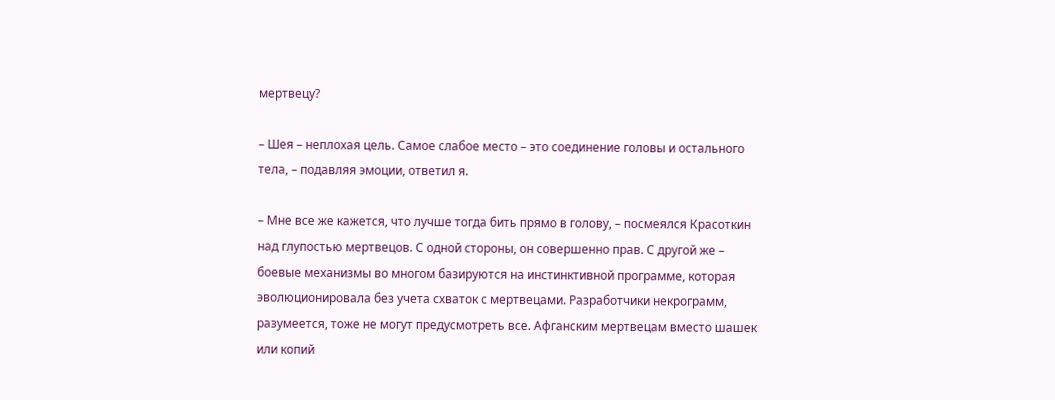мертвецу?

– Шея – неплохая цель. Самое слабое место – это соединение головы и остального тела, – подавляя эмоции, ответил я.

– Мне все же кажется, что лучше тогда бить прямо в голову, – посмеялся Красоткин над глупостью мертвецов. С одной стороны, он совершенно прав. С другой же – боевые механизмы во многом базируются на инстинктивной программе, которая эволюционировала без учета схваток с мертвецами. Разработчики некрограмм, разумеется, тоже не могут предусмотреть все. Афганским мертвецам вместо шашек или копий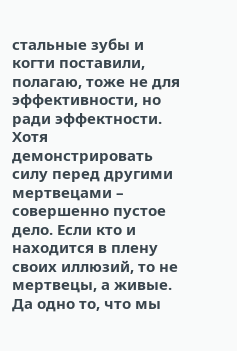стальные зубы и когти поставили, полагаю, тоже не для эффективности, но ради эффектности. Хотя демонстрировать силу перед другими мертвецами – совершенно пустое дело. Если кто и находится в плену своих иллюзий, то не мертвецы, а живые. Да одно то, что мы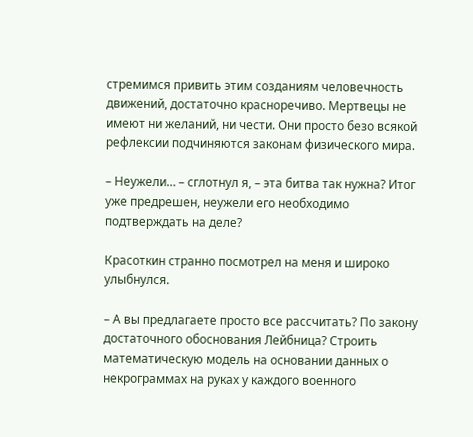стремимся привить этим созданиям человечность движений, достаточно красноречиво. Мертвецы не имеют ни желаний, ни чести. Они просто безо всякой рефлексии подчиняются законам физического мира.

– Неужели… – сглотнул я, – эта битва так нужна? Итог уже предрешен, неужели его необходимо подтверждать на деле?

Красоткин странно посмотрел на меня и широко улыбнулся.

– А вы предлагаете просто все рассчитать? По закону достаточного обоснования Лейбница? Строить математическую модель на основании данных о некрограммах на руках у каждого военного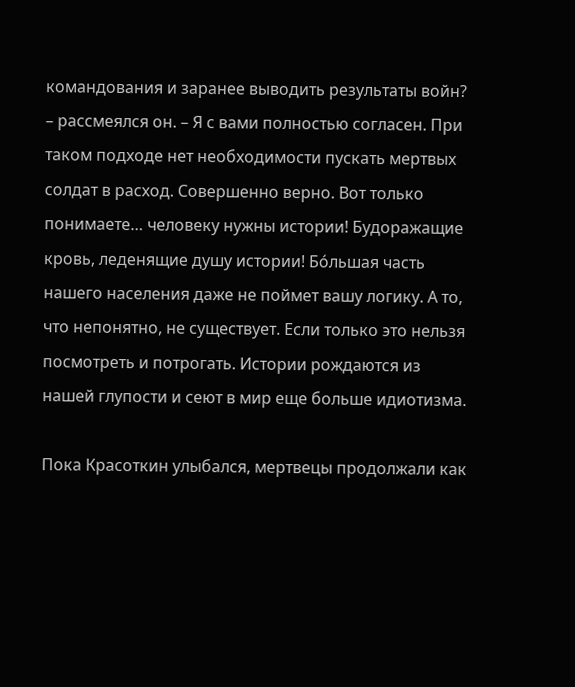командования и заранее выводить результаты войн? – рассмеялся он. – Я с вами полностью согласен. При таком подходе нет необходимости пускать мертвых солдат в расход. Совершенно верно. Вот только понимаете… человеку нужны истории! Будоражащие кровь, леденящие душу истории! Бо́льшая часть нашего населения даже не поймет вашу логику. А то, что непонятно, не существует. Если только это нельзя посмотреть и потрогать. Истории рождаются из нашей глупости и сеют в мир еще больше идиотизма.

Пока Красоткин улыбался, мертвецы продолжали как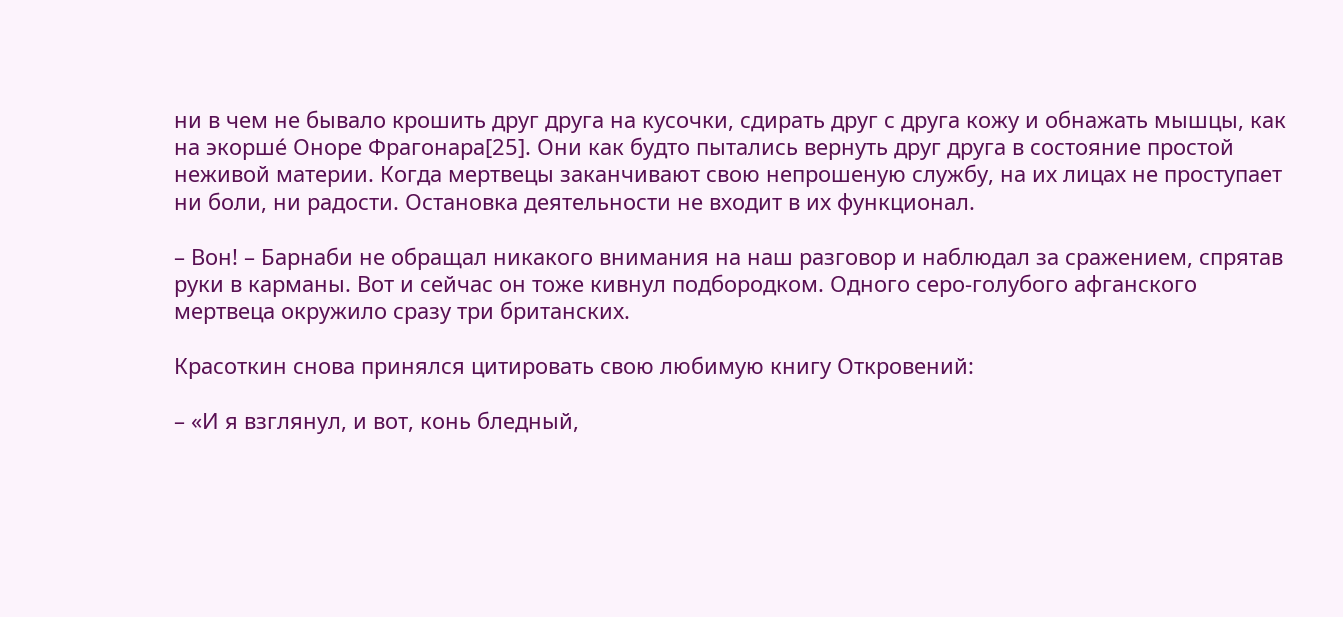ни в чем не бывало крошить друг друга на кусочки, сдирать друг с друга кожу и обнажать мышцы, как на экорше́ Оноре Фрагонара[25]. Они как будто пытались вернуть друг друга в состояние простой неживой материи. Когда мертвецы заканчивают свою непрошеную службу, на их лицах не проступает ни боли, ни радости. Остановка деятельности не входит в их функционал.

– Вон! – Барнаби не обращал никакого внимания на наш разговор и наблюдал за сражением, спрятав руки в карманы. Вот и сейчас он тоже кивнул подбородком. Одного серо-голубого афганского мертвеца окружило сразу три британских.

Красоткин снова принялся цитировать свою любимую книгу Откровений:

– «И я взглянул, и вот, конь бледный,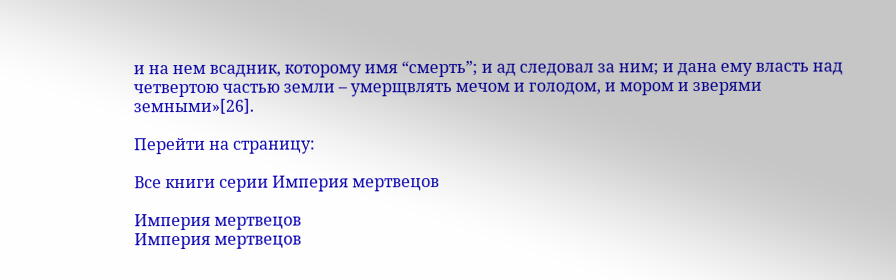и на нем всадник, которому имя “смерть”; и ад следовал за ним; и дана ему власть над четвертою частью земли – умерщвлять мечом и голодом, и мором и зверями земными»[26].

Перейти на страницу:

Все книги серии Империя мертвецов

Империя мертвецов
Империя мертвецов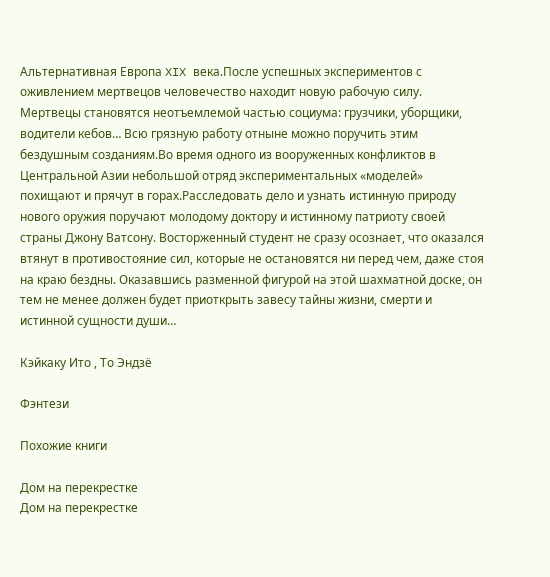Альтернативная Европа XIX века.После успешных экспериментов с оживлением мертвецов человечество находит новую рабочую силу. Мертвецы становятся неотъемлемой частью социума: грузчики, уборщики, водители кебов… Всю грязную работу отныне можно поручить этим бездушным созданиям.Во время одного из вооруженных конфликтов в Центральной Азии небольшой отряд экспериментальных «моделей» похищают и прячут в горах.Расследовать дело и узнать истинную природу нового оружия поручают молодому доктору и истинному патриоту своей страны Джону Ватсону. Восторженный студент не сразу осознает, что оказался втянут в противостояние сил, которые не остановятся ни перед чем, даже стоя на краю бездны. Оказавшись разменной фигурой на этой шахматной доске, он тем не менее должен будет приоткрыть завесу тайны жизни, смерти и истинной сущности души…

Кэйкаку Ито , То Эндзё

Фэнтези

Похожие книги

Дом на перекрестке
Дом на перекрестке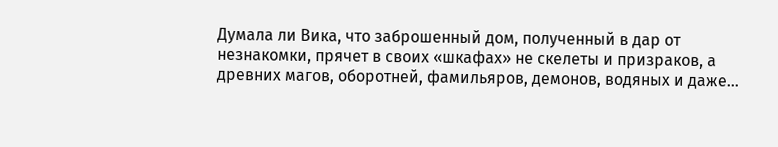Думала ли Вика, что заброшенный дом, полученный в дар от незнакомки, прячет в своих «шкафах» не скелеты и призраков, а древних магов, оборотней, фамильяров, демонов, водяных и даже…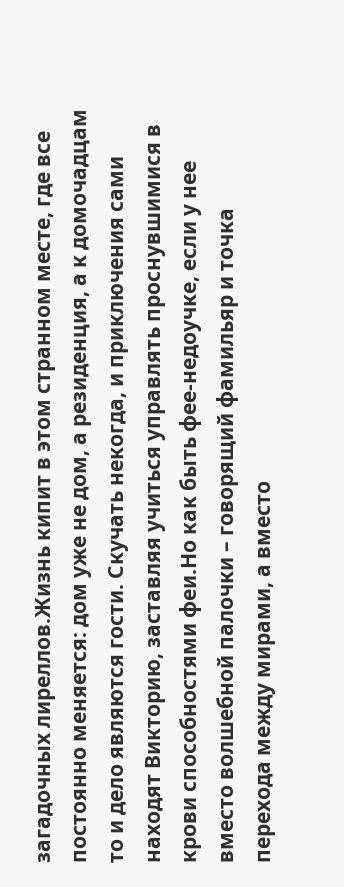загадочных лиреллов.Жизнь кипит в этом странном месте, где все постоянно меняется: дом уже не дом, а резиденция, а к домочадцам то и дело являются гости. Скучать некогда, и приключения сами находят Викторию, заставляя учиться управлять проснувшимися в крови способностями феи.Но как быть фее-недоучке, если у нее вместо волшебной палочки – говорящий фамильяр и точка перехода между мирами, а вместо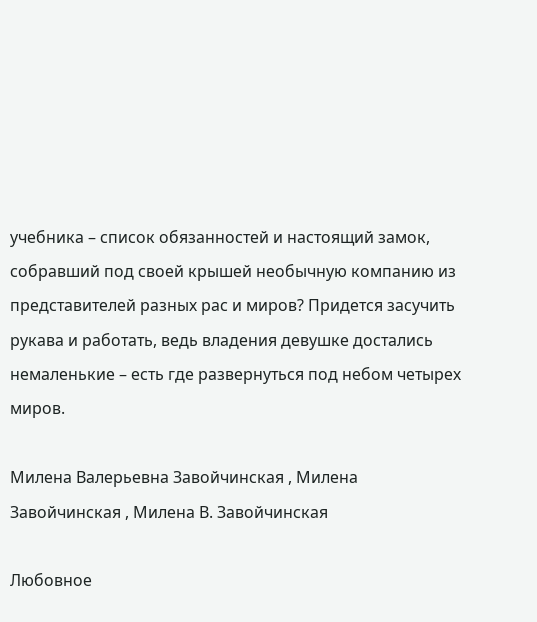учебника – список обязанностей и настоящий замок, собравший под своей крышей необычную компанию из представителей разных рас и миров? Придется засучить рукава и работать, ведь владения девушке достались немаленькие – есть где развернуться под небом четырех миров.

Милена Валерьевна Завойчинская , Милена Завойчинская , Милена В. Завойчинская

Любовное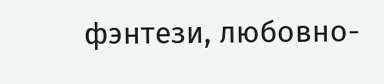фэнтези, любовно-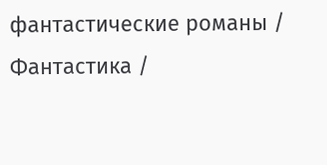фантастические романы / Фантастика /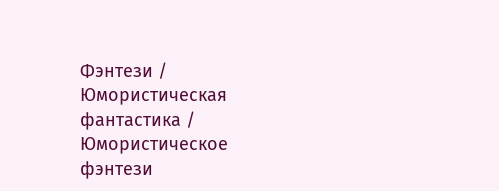Фэнтези / Юмористическая фантастика / Юмористическое фэнтези